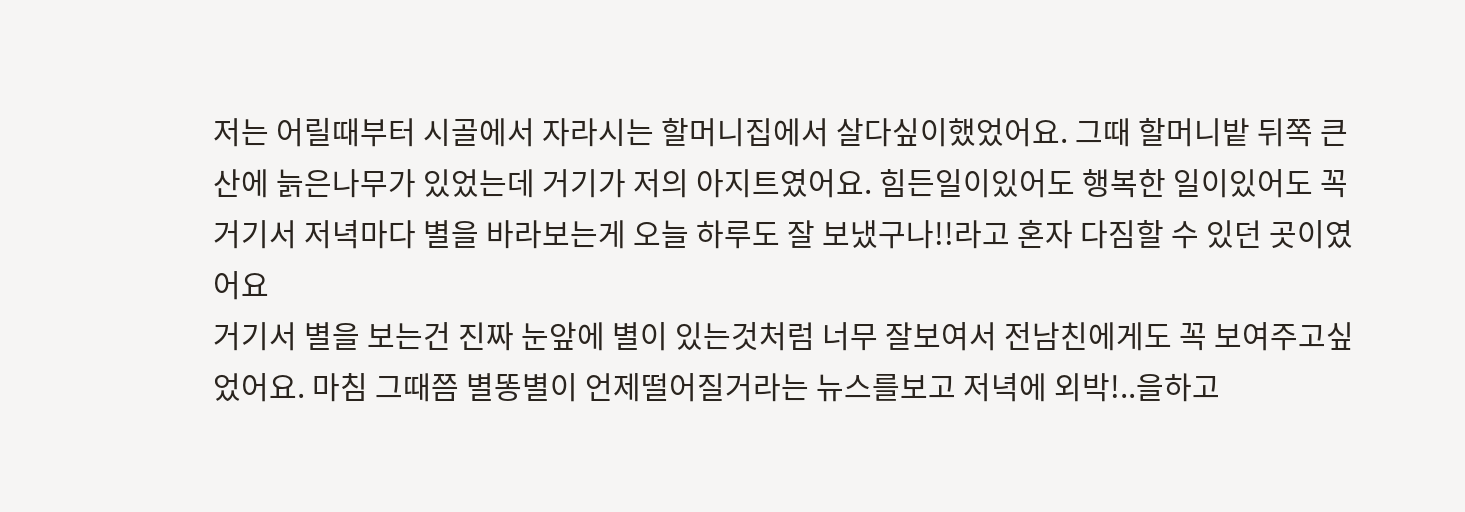저는 어릴때부터 시골에서 자라시는 할머니집에서 살다싶이했었어요. 그때 할머니밭 뒤쪽 큰 산에 늙은나무가 있었는데 거기가 저의 아지트였어요. 힘든일이있어도 행복한 일이있어도 꼭 거기서 저녁마다 별을 바라보는게 오늘 하루도 잘 보냈구나!!라고 혼자 다짐할 수 있던 곳이였어요
거기서 별을 보는건 진짜 눈앞에 별이 있는것처럼 너무 잘보여서 전남친에게도 꼭 보여주고싶었어요. 마침 그때쯤 별똥별이 언제떨어질거라는 뉴스를보고 저녁에 외박!..을하고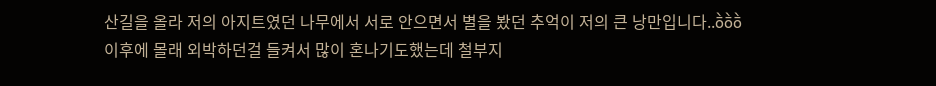산길을 올라 저의 아지트였던 나무에서 서로 안으면서 별을 봤던 추억이 저의 큰 낭만입니다..ṑṑṑ
이후에 몰래 외박하던걸 들켜서 많이 혼나기도했는데 철부지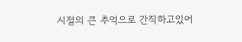시절의 큰 추억으로 간직하고있어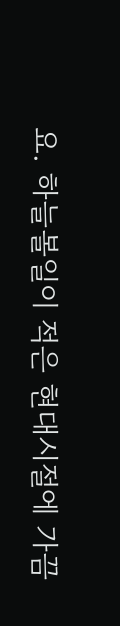요. 하늘볼일이 적은 현대시절에 가끔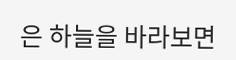은 하늘을 바라보면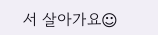서 살아가요☺